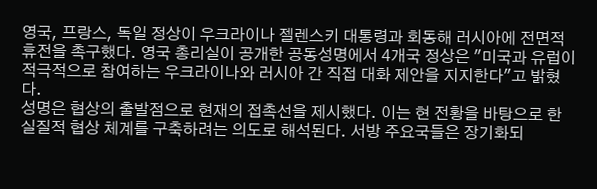영국, 프랑스, 독일 정상이 우크라이나 젤렌스키 대통령과 회동해 러시아에 전면적 휴전을 촉구했다. 영국 총리실이 공개한 공동성명에서 4개국 정상은 "미국과 유럽이 적극적으로 참여하는 우크라이나와 러시아 간 직접 대화 제안을 지지한다"고 밝혔다.
성명은 협상의 출발점으로 현재의 접촉선을 제시했다. 이는 현 전황을 바탕으로 한 실질적 협상 체계를 구축하려는 의도로 해석된다. 서방 주요국들은 장기화되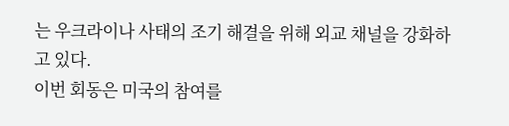는 우크라이나 사태의 조기 해결을 위해 외교 채널을 강화하고 있다.
이번 회동은 미국의 참여를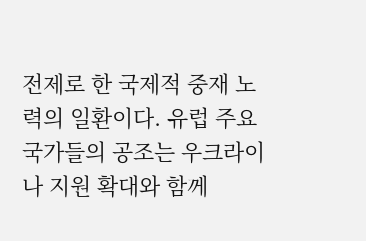전제로 한 국제적 중재 노력의 일환이다. 유럽 주요 국가들의 공조는 우크라이나 지원 확대와 함께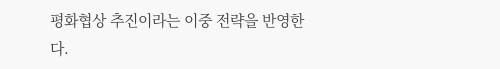평화협상 추진이라는 이중 전략을 반영한다.